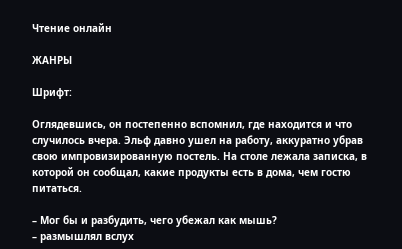Чтение онлайн

ЖАНРЫ

Шрифт:

Оглядевшись, он постепенно вспомнил, где находится и что случилось вчера. Эльф давно ушел на работу, аккуратно убрав свою импровизированную постель. На столе лежала записка, в которой он сообщал, какие продукты есть в дома, чем гостю питаться.

– Мог бы и разбудить, чего убежал как мышь?
– размышлял вслух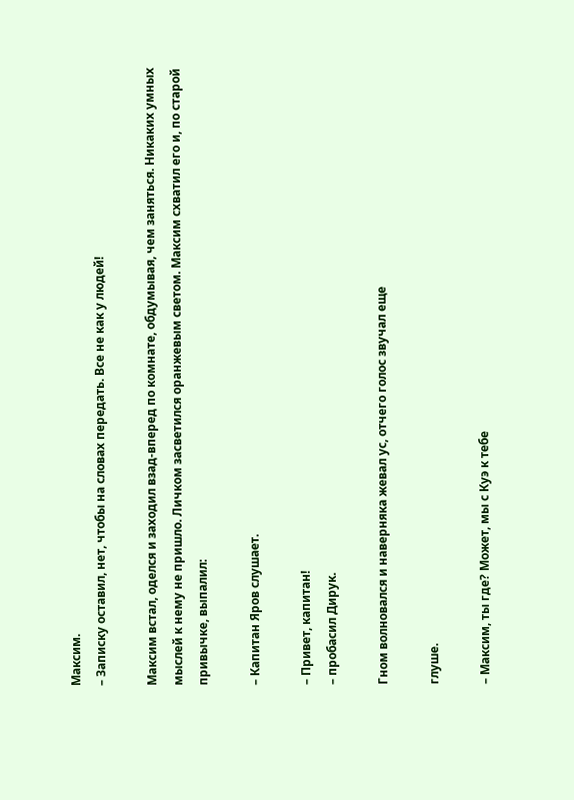Максим.
– Записку оставил, нет, чтобы на словах передать. Все не как у людей!

Максим встал, оделся и заходил взад-вперед по комнате, обдумывая, чем заняться. Никаких умных мыслей к нему не пришло. Личком засветился оранжевым светом. Максим схватил его и, по старой привычке, выпалил:

– Капитан Яров слушает.

– Привет, капитан!
– пробасил Дирук.

Гном волновался и наверняка жевал ус, отчего голос звучал еще

глуше.

– Максим, ты где? Может, мы с Куэ к тебе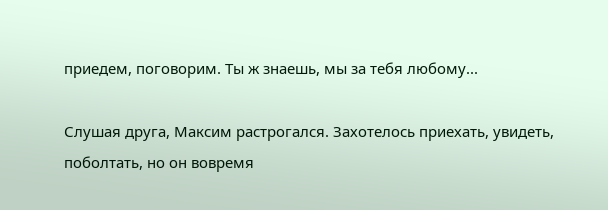приедем, поговорим. Ты ж знаешь, мы за тебя любому...

Слушая друга, Максим растрогался. Захотелось приехать, увидеть, поболтать, но он вовремя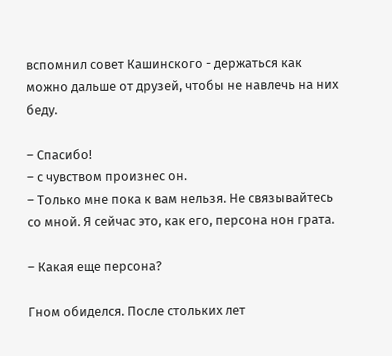вспомнил совет Кашинского - держаться как можно дальше от друзей, чтобы не навлечь на них беду.

– Спасибо!
– с чувством произнес он.
– Только мне пока к вам нельзя. Не связывайтесь со мной. Я сейчас это, как его, персона нон грата.

– Какая еще персона?

Гном обиделся. После стольких лет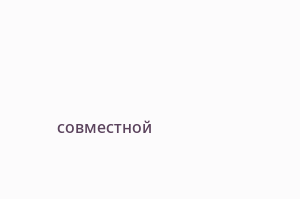совместной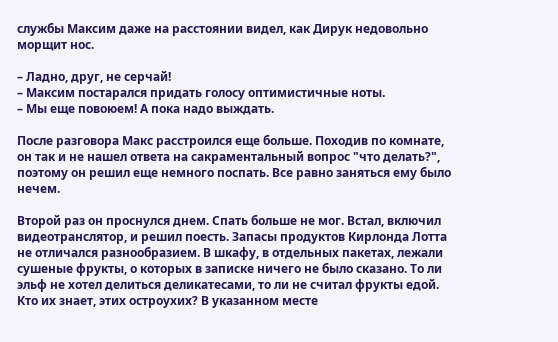службы Максим даже на расстоянии видел, как Дирук недовольно морщит нос.

– Ладно, друг, не серчай!
– Максим постарался придать голосу оптимистичные ноты.
– Мы еще повоюем! А пока надо выждать.

После разговора Макс расстроился еще больше. Походив по комнате, он так и не нашел ответа на сакраментальный вопрос "что делать?", поэтому он решил еще немного поспать. Все равно заняться ему было нечем.

Второй раз он проснулся днем. Спать больше не мог. Встал, включил видеотранслятор, и решил поесть. Запасы продуктов Кирлонда Лотта не отличался разнообразием. В шкафу, в отдельных пакетах, лежали сушеные фрукты, о которых в записке ничего не было сказано. То ли эльф не хотел делиться деликатесами, то ли не считал фрукты едой. Кто их знает, этих остроухих? В указанном месте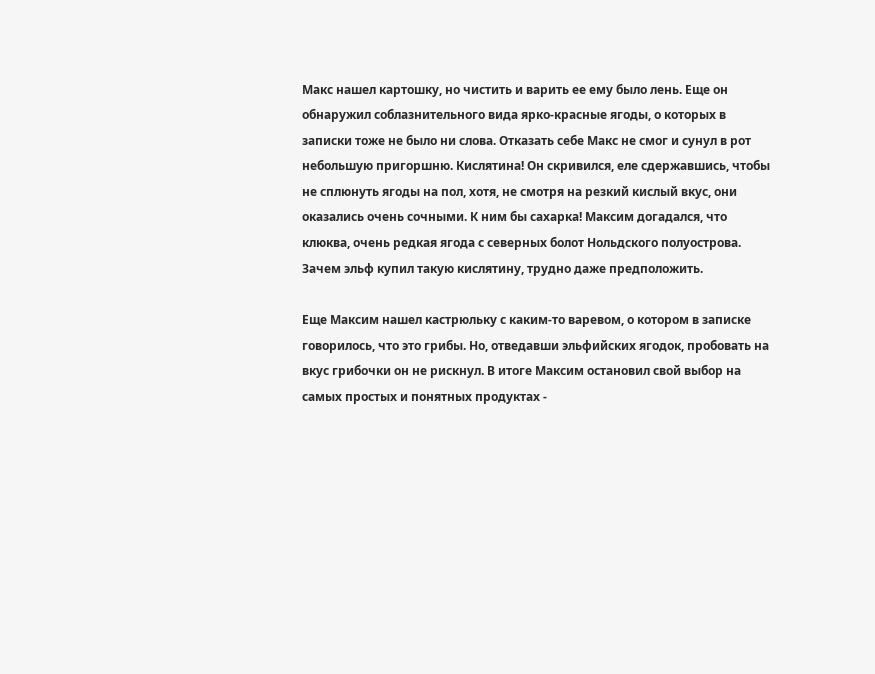Макс нашел картошку, но чистить и варить ее ему было лень. Еще он обнаружил соблазнительного вида ярко-красные ягоды, о которых в записки тоже не было ни слова. Отказать себе Макс не смог и сунул в рот небольшую пригоршню. Кислятина! Он скривился, еле сдержавшись, чтобы не сплюнуть ягоды на пол, хотя, не смотря на резкий кислый вкус, они оказались очень сочными. К ним бы сахарка! Максим догадался, что клюква, очень редкая ягода с северных болот Нольдского полуострова. Зачем эльф купил такую кислятину, трудно даже предположить.

Еще Максим нашел кастрюльку с каким-то варевом, о котором в записке говорилось, что это грибы. Но, отведавши эльфийских ягодок, пробовать на вкус грибочки он не рискнул. В итоге Максим остановил свой выбор на самых простых и понятных продуктах -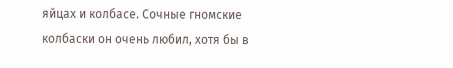яйцах и колбасе. Сочные гномские колбаски он очень любил, хотя бы в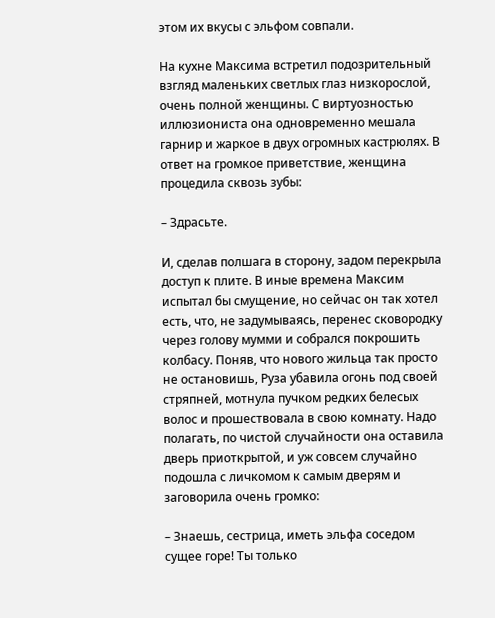этом их вкусы с эльфом совпали.

На кухне Максима встретил подозрительный взгляд маленьких светлых глаз низкорослой, очень полной женщины. С виртуозностью иллюзиониста она одновременно мешала гарнир и жаркое в двух огромных кастрюлях. В ответ на громкое приветствие, женщина процедила сквозь зубы:

– Здрасьте.

И, сделав полшага в сторону, задом перекрыла доступ к плите. В иные времена Максим испытал бы смущение, но сейчас он так хотел есть, что, не задумываясь, перенес сковородку через голову мумми и собрался покрошить колбасу. Поняв, что нового жильца так просто не остановишь, Руза убавила огонь под своей стряпней, мотнула пучком редких белесых волос и прошествовала в свою комнату. Надо полагать, по чистой случайности она оставила дверь приоткрытой, и уж совсем случайно подошла с личкомом к самым дверям и заговорила очень громко:

– Знаешь, сестрица, иметь эльфа соседом сущее горе! Ты только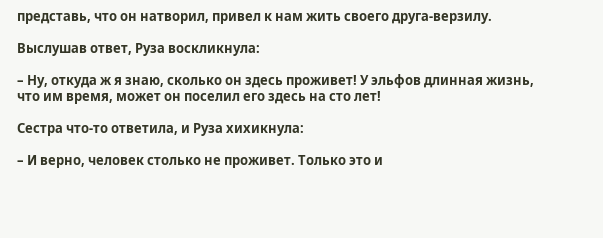представь, что он натворил, привел к нам жить своего друга-верзилу.

Выслушав ответ, Руза воскликнула:

– Ну, откуда ж я знаю, сколько он здесь проживет! У эльфов длинная жизнь, что им время, может он поселил его здесь на сто лет!

Сестра что-то ответила, и Руза хихикнула:

– И верно, человек столько не проживет. Только это и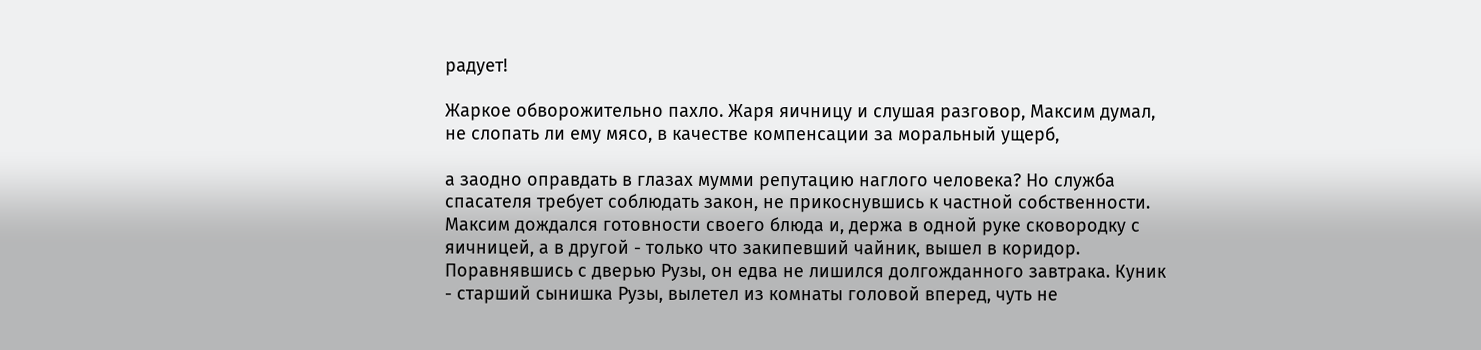радует!

Жаркое обворожительно пахло. Жаря яичницу и слушая разговор, Максим думал, не слопать ли ему мясо, в качестве компенсации за моральный ущерб,

а заодно оправдать в глазах мумми репутацию наглого человека? Но служба спасателя требует соблюдать закон, не прикоснувшись к частной собственности. Максим дождался готовности своего блюда и, держа в одной руке сковородку с яичницей, а в другой - только что закипевший чайник, вышел в коридор. Поравнявшись с дверью Рузы, он едва не лишился долгожданного завтрака. Куник - старший сынишка Рузы, вылетел из комнаты головой вперед, чуть не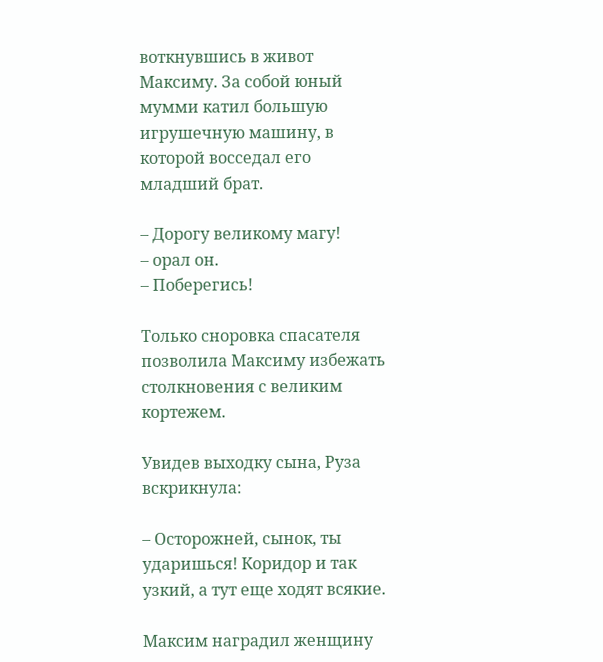воткнувшись в живот Максиму. За собой юный мумми катил большую игрушечную машину, в которой восседал его младший брат.

– Дорогу великому магу!
– орал он.
– Поберегись!

Только сноровка спасателя позволила Максиму избежать столкновения с великим кортежем.

Увидев выходку сына, Руза вскрикнула:

– Осторожней, сынок, ты ударишься! Коридор и так узкий, а тут еще ходят всякие.

Максим наградил женщину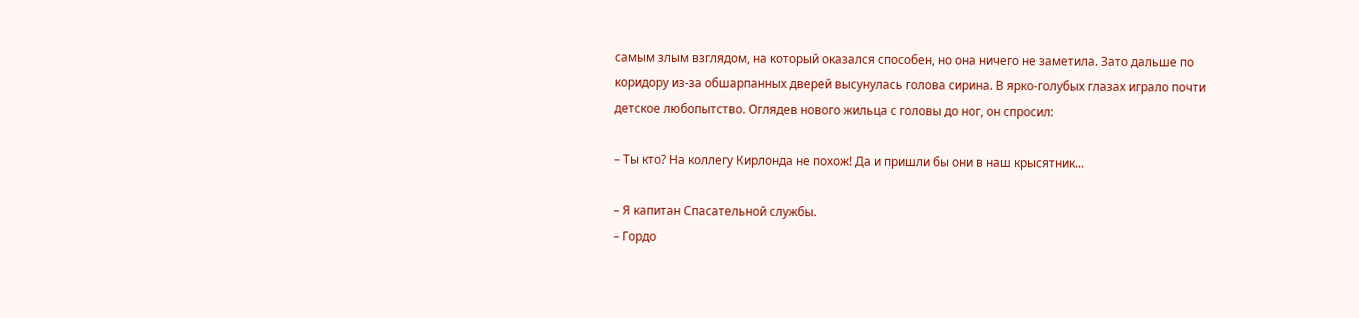самым злым взглядом, на который оказался способен, но она ничего не заметила. Зато дальше по коридору из-за обшарпанных дверей высунулась голова сирина. В ярко-голубых глазах играло почти детское любопытство. Оглядев нового жильца с головы до ног, он спросил:

– Ты кто? На коллегу Кирлонда не похож! Да и пришли бы они в наш крысятник...

– Я капитан Спасательной службы.
– Гордо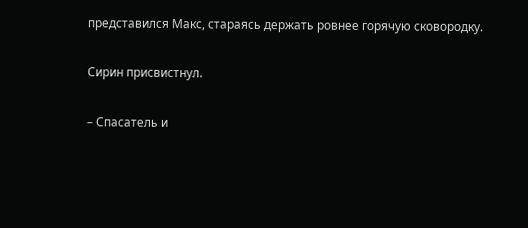представился Макс, стараясь держать ровнее горячую сковородку.

Сирин присвистнул.

– Спасатель и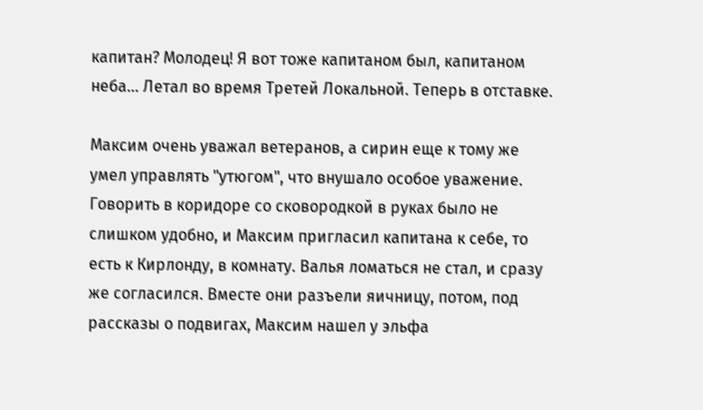капитан? Молодец! Я вот тоже капитаном был, капитаном неба... Летал во время Третей Локальной. Теперь в отставке.

Максим очень уважал ветеранов, а сирин еще к тому же умел управлять "утюгом", что внушало особое уважение. Говорить в коридоре со сковородкой в руках было не слишком удобно, и Максим пригласил капитана к себе, то есть к Кирлонду, в комнату. Валья ломаться не стал, и сразу же согласился. Вместе они разъели яичницу, потом, под рассказы о подвигах, Максим нашел у эльфа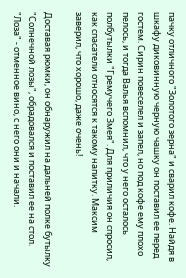пачку отличного "Золотого зерна" и сварил кофе. Найдя в шкафу диковинную черную чашку он поставил ее перед гостем. Сирин повеселел и запел, но под кофе ему плохо пелось, и тогда Валья вспомнил, что у него осталось полбутылки "Гремучего Змея". Для приличия он спросил, как спасатели относятся к такому напитку. Максим заверил, что хорошо, даже очень!

Доставая рюмки, он обнаружил на дальней полке бутылку "Солнечной лозы", обрадовался и поставил ее на стол. "Лоза" - отменное вино, с него они и начали.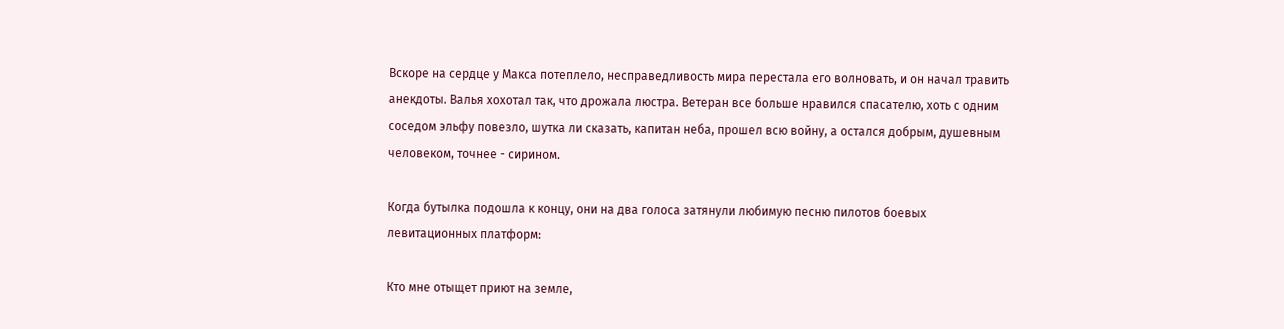Вскоре на сердце у Макса потеплело, несправедливость мира перестала его волновать, и он начал травить анекдоты. Валья хохотал так, что дрожала люстра. Ветеран все больше нравился спасателю, хоть с одним соседом эльфу повезло, шутка ли сказать, капитан неба, прошел всю войну, а остался добрым, душевным человеком, точнее - сирином.

Когда бутылка подошла к концу, они на два голоса затянули любимую песню пилотов боевых левитационных платформ:

Кто мне отыщет приют на земле,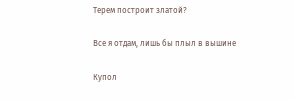Терем построит златой?

Все я отдам, лишь бы плыл в вышине

Купол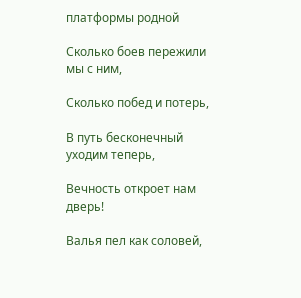платформы родной

Сколько боев пережили мы с ним,

Сколько побед и потерь,

В путь бесконечный уходим теперь,

Вечность откроет нам дверь!

Валья пел как соловей,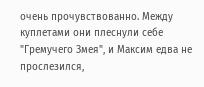очень прочувствованно. Между куплетами они плеснули себе "Гремучего Змея", и Максим едва не прослезился,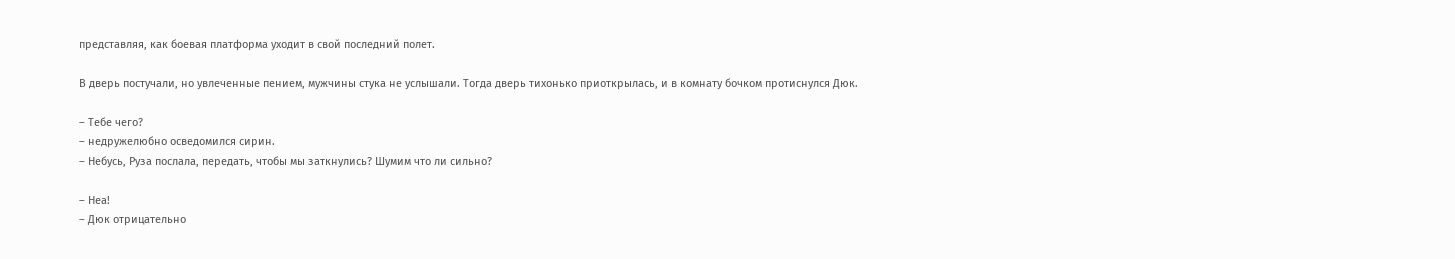представляя, как боевая платформа уходит в свой последний полет.

В дверь постучали, но увлеченные пением, мужчины стука не услышали. Тогда дверь тихонько приоткрылась, и в комнату бочком протиснулся Дюк.

– Тебе чего?
– недружелюбно осведомился сирин.
– Небусь, Руза послала, передать, чтобы мы заткнулись? Шумим что ли сильно?

– Неа!
– Дюк отрицательно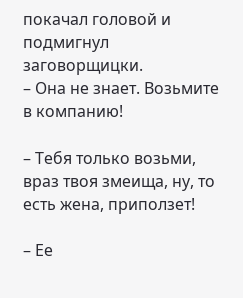покачал головой и подмигнул заговорщицки.
– Она не знает. Возьмите в компанию!

– Тебя только возьми, враз твоя змеища, ну, то есть жена, приползет!

– Ее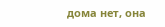дома нет, она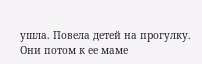ушла. Повела детей на прогулку. Они потом к ее маме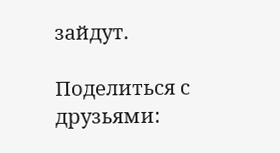зайдут.

Поделиться с друзьями: